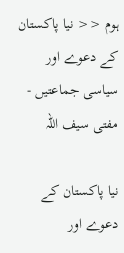ہوم << نیا پاکستان کے دعوے اور سیاسی جماعتیں - مفتی سیف اللہ

نیا پاکستان کے دعوے اور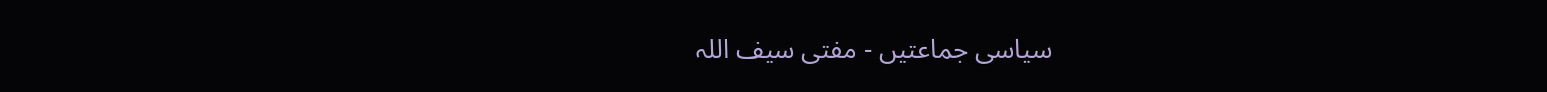سیاسی جماعتیں - مفتی سیف اللہ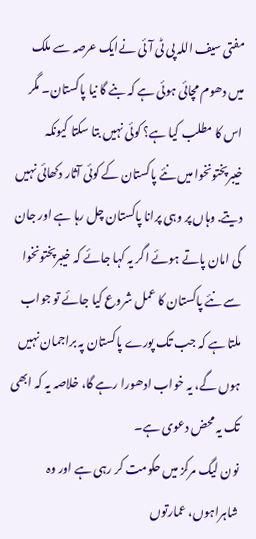مفتی سیف اللہ پی ٹی آئی نےایک عرصہ سے ملک میں دھوم مچائی ہوئی ہے کہ بنے گا نیا پاکستان۔ مگر اس کا مطلب کیا ہے؟ کوئی نہیں بتا سکتا کیونکہ خیبرپختونخوا میں نئے پاکستان کے کوئی آثار دکھائی نہیں دیتے. وہاں پر وہی پرانا پاکستان چل رہا ہے اور جان کی امان پاتے ہوئے اگر یہ کہا جائے کہ خیبرپختونخوا سے نئے پاکستان کا عمل شروع کیا جائے تو جواب ملتا ہے کہ جب تک پورے پاکستان پہ براجمان نہیں ہوں گے، یہ خواب ادھورا رہے گا، خلاصہ یہ کہ ابھی تک یہ محض دعوی ہے۔
نون لیگ مرکز میں حکومت کر رہی ہے اور وہ شاہراہوں، عمارتوں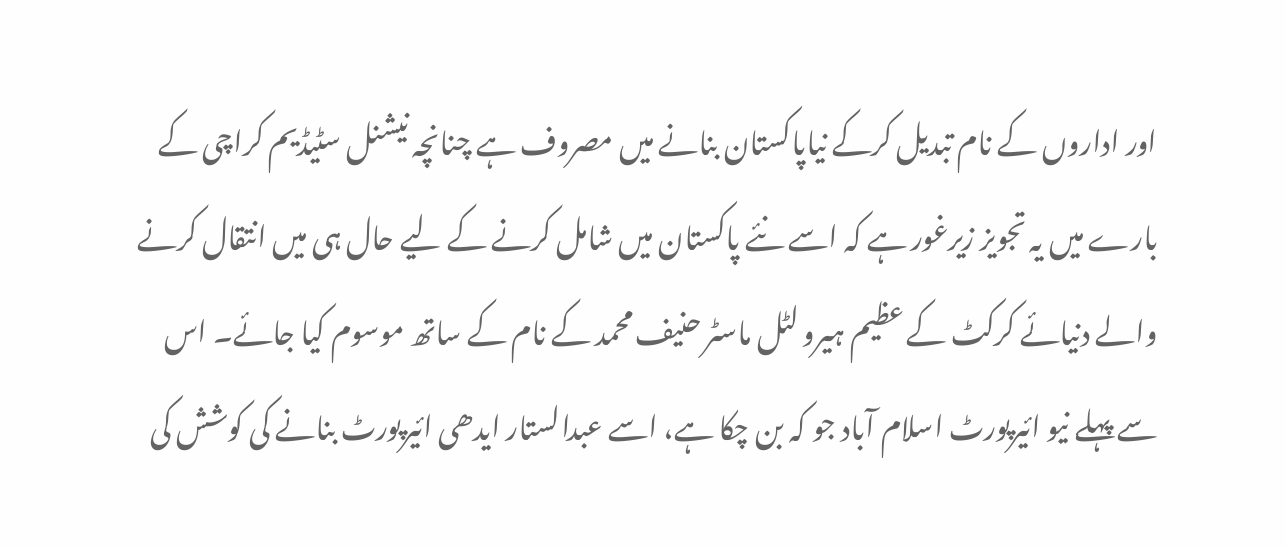اور اداروں کے نام تبدیل کرکے نیاپاکستان بنانے میں مصروف ہے چنانچہ نیشنل سٹیڈیم کراچی کے بارے میں یہ تجویز زیرغور ہے کہ اسے نئے پاکستان میں شامل کرنے کے لیے حال ہی میں انتقال کرنے والے دنیائے کرکٹ کے عظیم ہیرو لٹل ماسٹر حنیف محمد کے نام کے ساتھ موسوم کیا جائے۔ اس سے پہلے نیو ائیرپورٹ اسلام آباد جو کہ بن چکا ہے، اسے عبدالستار ایدھی ائیرپورٹ بنانے کی کوشش کی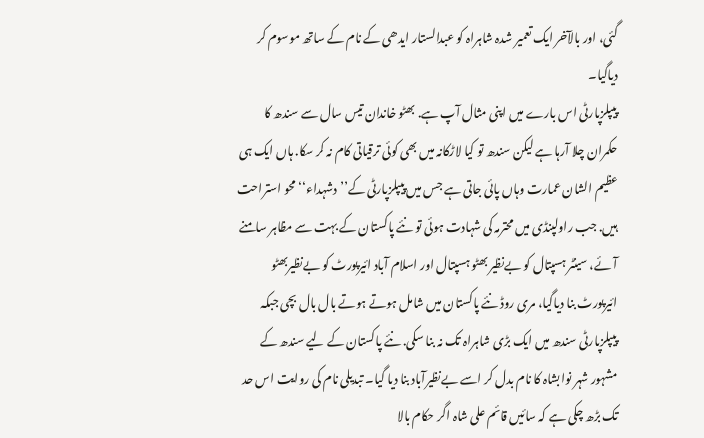گئی، اور بالآخر ایک تعمیر شدہ شاہراہ کو عبدالستار ایدھی کے نام کے ساتھ موسوم کر دیاگیا۔
پیپلزپارٹی اس بارے میں اپنی مثال آپ ہے. بھٹو خاندان تیس سال سے سندھ کا حکمران چلا آرہا ہے لیکن سندھ تو کیا لاڑکانہ میں بھی کوئی ترقیاتی کام نہ کر سکا. ہاں ایک ہی عظیم الشان عمارت وہاں پائی جاتی ہے جس میں پیپلزپارٹی کے’’دشہداء‘‘ محو استراحت ہیں. جب راولپنڈی میں محترمہ کی شہادت ہوئی تو نئے پاکستان کے بہت سے مظاہر سامنے آئے، سینٹر ہسپتال کو بےنظیر بھٹو ہسپتال اور اسلام آباد ائیرپورٹ کو بےنظیربھٹو ائیرپورٹ بنا دیاگیا، مری روڈ نئے پاکستان میں شامل ہوتے ہوتے بال بال بچی جبکہ پیپلزپارٹی سندھ میں ایک بڑی شاہراہ تک نہ بنا سکی. نئے پاکستان کے لیے سندھ کے مشہور شہر نوابشاہ کا نام بدل کر اسے بےنظیرآباد بنا دیا گیا۔ تبدیلی نام کی روایت اس حد تک بڑھ چکی ہے کہ سائیں قائم علی شاہ اگر حکام بالا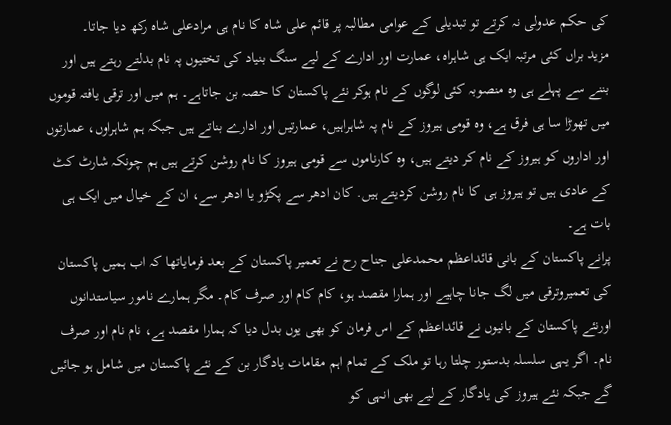کی حکم عدولی نہ کرتے تو تبدیلی کے عوامی مطالبہ پر قائم علی شاہ کا نام ہی مرادعلی شاہ رکھ دیا جاتا۔
مزید براں کئی مرتبہ ایک ہی شاہراہ، عمارت اور ادارے کے لیے سنگ بنیاد کی تختیوں پہ نام بدلتے رہتے ہیں اور بننے سے پہلے ہی وہ منصوبہ کئی لوگوں کے نام ہوکر نئے پاکستان کا حصہ بن جاتاہے۔ ہم میں اور ترقی یافتہ قوموں میں تھوڑا سا ہی فرق ہے، وہ قومی ہیروز کے نام پہ شاہراہیں، عمارتیں اور ادارے بناتے ہیں جبکہ ہم شاہراوں، عمارتوں اور اداروں کو ہیروز کے نام کر دیتے ہیں، وہ کارناموں سے قومی ہیروز کا نام روشن کرتے ہیں ہم چونکہ شارٹ کٹ کے عادی ہیں تو ہیروز ہی کا نام روشن کردیتے ہیں. کان ادھر سے پکڑو یا ادھر سے، ان کے خیال میں ایک ہی بات ہے۔
پرانے پاکستان کے بانی قائداعظم محمدعلی جناح رح نے تعمیر پاکستان کے بعد فرمایاتھا کہ اب ہمیں پاکستان کی تعمیروترقی میں لگ جانا چاہیے اور ہمارا مقصد ہو، کام کام اور صرف کام۔ مگر ہمارے نامور سیاستدانوں اورنئے پاکستان کے بانیوں نے قائداعظم کے اس فرمان کو بھی یوں بدل دیا کہ ہمارا مقصد ہے، نام نام اور صرف نام۔ اگر یہی سلسلہ بدستور چلتا رہا تو ملک کے تمام اہم مقامات یادگار بن کے نئے پاکستان میں شامل ہو جائیں گے جبکہ نئے ہیروز کی یادگار کے لیے بھی انہی کو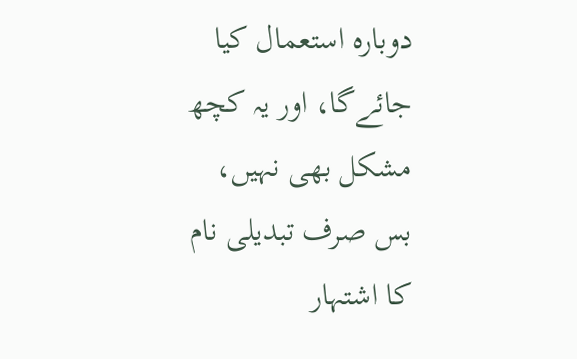دوبارہ استعمال کیا جائےگا، اور یہ کچھ مشکل بھی نہیں، بس صرف تبدیلی نام کا اشتہار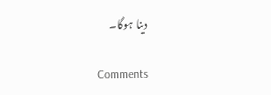دینا ہوگا۔

Comments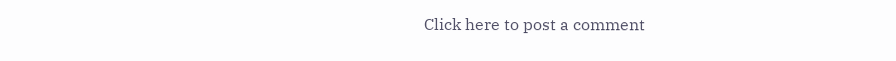Click here to post a comment